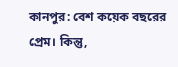কানপুর: বেশ কয়েক বছরের প্রেম। কিন্তু,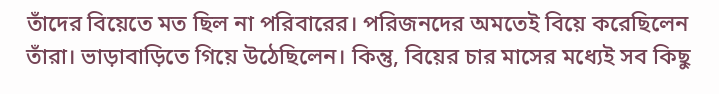তাঁদের বিয়েতে মত ছিল না পরিবারের। পরিজনদের অমতেই বিয়ে করেছিলেন তাঁরা। ভাড়াবাড়িতে গিয়ে উঠেছিলেন। কিন্তু, বিয়ের চার মাসের মধ্যেই সব কিছু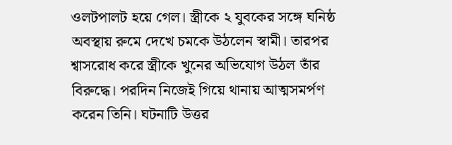ওলটপালট হয়ে গেল। স্ত্রীকে ২ যুবকের সঙ্গে ঘনিষ্ঠ অবস্থায় রুমে দেখে চমকে উঠলেন স্বামী। তারপর শ্বাসরোধ করে স্ত্রীকে খুনের অভিযোগ উঠল তাঁর বিরুদ্ধে। পরদিন নিজেই গিয়ে থানায় আত্মসমর্পণ করেন তিনি। ঘটনাটি উত্তর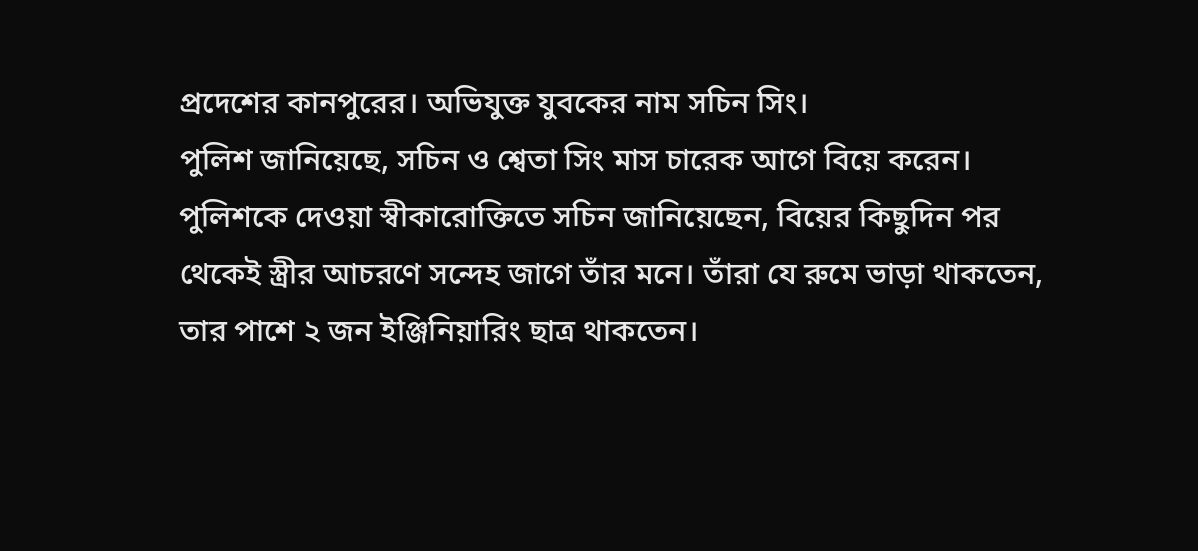প্রদেশের কানপুরের। অভিযুক্ত যুবকের নাম সচিন সিং।
পুলিশ জানিয়েছে, সচিন ও শ্বেতা সিং মাস চারেক আগে বিয়ে করেন। পুলিশকে দেওয়া স্বীকারোক্তিতে সচিন জানিয়েছেন, বিয়ের কিছুদিন পর থেকেই স্ত্রীর আচরণে সন্দেহ জাগে তাঁর মনে। তাঁরা যে রুমে ভাড়া থাকতেন, তার পাশে ২ জন ইঞ্জিনিয়ারিং ছাত্র থাকতেন।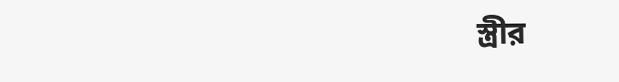স্ত্রীর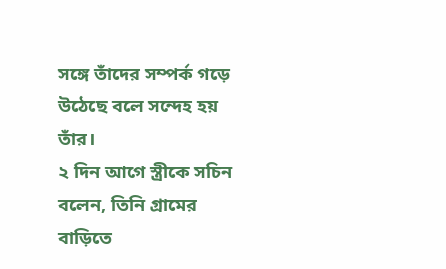সঙ্গে তাঁদের সম্পর্ক গড়ে উঠেছে বলে সন্দেহ হয় তাঁর।
২ দিন আগে স্ত্রীকে সচিন বলেন, তিনি গ্রামের বাড়িতে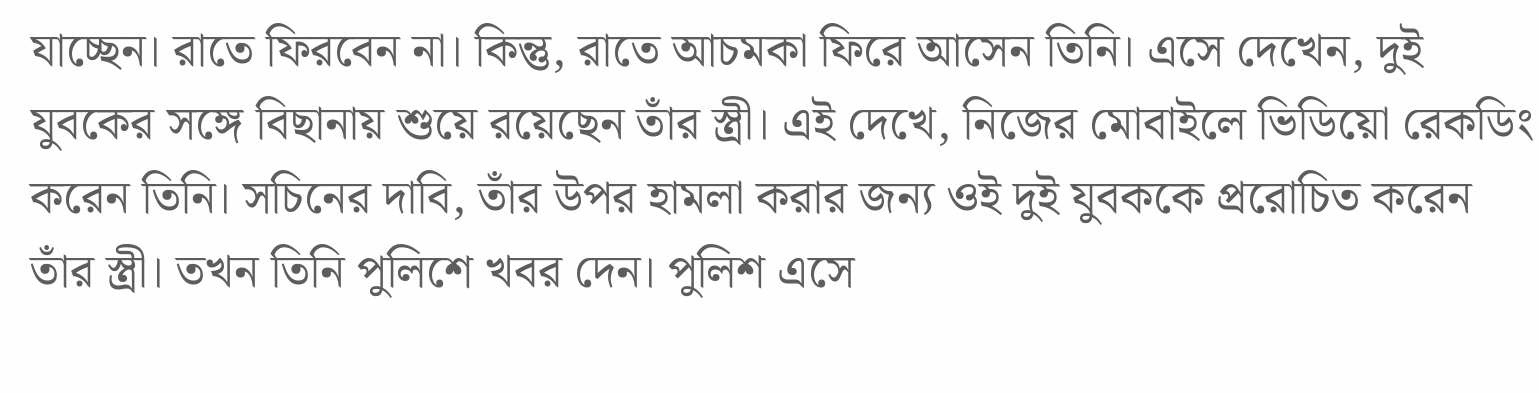যাচ্ছেন। রাতে ফিরবেন না। কিন্তু, রাতে আচমকা ফিরে আসেন তিনি। এসে দেখেন, দুই যুবকের সঙ্গে বিছানায় শুয়ে রয়েছেন তাঁর স্ত্রী। এই দেখে, নিজের মোবাইলে ভিডিয়ো রেকডিং করেন তিনি। সচিনের দাবি, তাঁর উপর হামলা করার জন্য ওই দুই যুবককে প্ররোচিত করেন তাঁর স্ত্রী। তখন তিনি পুলিশে খবর দেন। পুলিশ এসে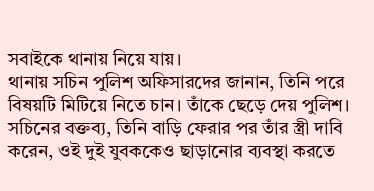সবাইকে থানায় নিয়ে যায়।
থানায় সচিন পুলিশ অফিসারদের জানান, তিনি পরে বিষয়টি মিটিয়ে নিতে চান। তাঁকে ছেড়ে দেয় পুলিশ। সচিনের বক্তব্য, তিনি বাড়ি ফেরার পর তাঁর স্ত্রী দাবি করেন, ওই দুই যুবককেও ছাড়ানোর ব্যবস্থা করতে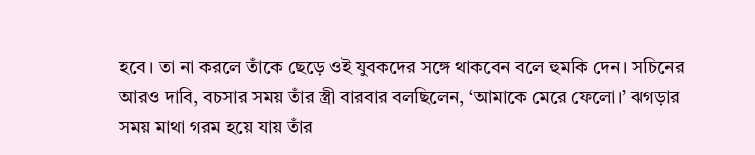হবে। তা না করলে তাঁকে ছেড়ে ওই যুবকদের সঙ্গে থাকবেন বলে হুমকি দেন। সচিনের আরও দাবি, বচসার সময় তাঁর স্ত্রী বারবার বলছিলেন, ‘আমাকে মেরে ফেলো।’ ঝগড়ার সময় মাথা গরম হয়ে যায় তাঁর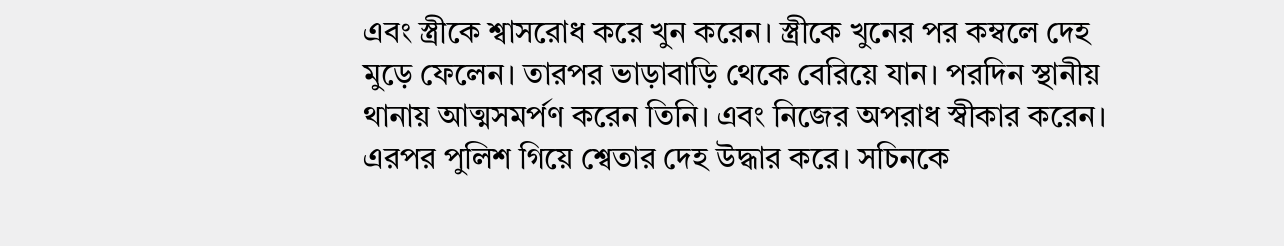এবং স্ত্রীকে শ্বাসরোধ করে খুন করেন। স্ত্রীকে খুনের পর কম্বলে দেহ মুড়ে ফেলেন। তারপর ভাড়াবাড়ি থেকে বেরিয়ে যান। পরদিন স্থানীয় থানায় আত্মসমর্পণ করেন তিনি। এবং নিজের অপরাধ স্বীকার করেন।
এরপর পুলিশ গিয়ে শ্বেতার দেহ উদ্ধার করে। সচিনকে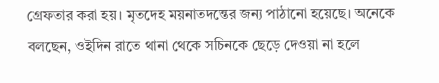গ্রেফতার করা হয়। মৃতদেহ ময়নাতদন্তের জন্য পাঠানো হয়েছে। অনেকে বলছেন, ওইদিন রাতে থানা থেকে সচিনকে ছেড়ে দেওয়া না হলে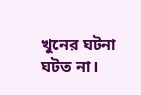খুনের ঘটনা ঘটত না।